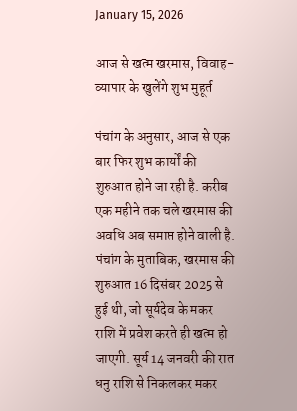January 15, 2026

आज से खत्म खरमास, विवाह-व्यापार के खुलेंगे शुभ मुहूर्त

पंचांग के अनुसार, आज से एक बार फिर शुभ कार्यों की शुरुआत होने जा रही है. करीब एक महीने तक चले खरमास की अवधि अब समाप्त होने वाली है. पंचांग के मुताबिक, खरमास की शुरुआत 16 दिसंबर 2025 से हुई थी, जो सूर्यदेव के मकर राशि में प्रवेश करते ही खत्म हो जाएगी. सूर्य 14 जनवरी की रात धनु राशि से निकलकर मकर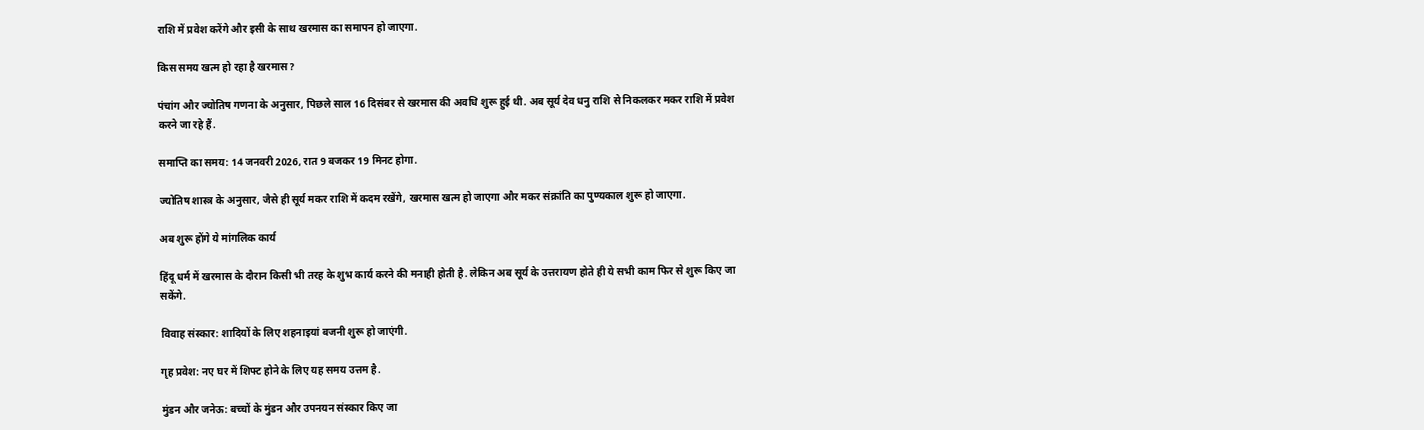राशि में प्रवेश करेंगे और इसी के साथ खरमास का समापन हो जाएगा.

किस समय खत्म हो रहा है खरमास?

पंचांग और ज्योतिष गणना के अनुसार, पिछले साल 16 दिसंबर से खरमास की अवधि शुरू हुई थी. अब सूर्य देव धनु राशि से निकलकर मकर राशि में प्रवेश करने जा रहे हैं.

समाप्ति का समय: 14 जनवरी 2026, रात 9 बजकर 19 मिनट होगा.

ज्योतिष शास्त्र के अनुसार, जैसे ही सूर्य मकर राशि में कदम रखेंगे, खरमास खत्म हो जाएगा और मकर संक्रांति का पुण्यकाल शुरू हो जाएगा.

अब शुरू होंगे ये मांगलिक कार्य

हिंदू धर्म में खरमास के दौरान किसी भी तरह के शुभ कार्य करने की मनाही होती है. लेकिन अब सूर्य के उत्तरायण होते ही ये सभी काम फिर से शुरू किए जा सकेंगे.

विवाह संस्कार: शादियों के लिए शहनाइयां बजनी शुरू हो जाएंगी.

गृह प्रवेश: नए घर में शिफ्ट होने के लिए यह समय उत्तम है.

मुंडन और जनेऊ: बच्चों के मुंडन और उपनयन संस्कार किए जा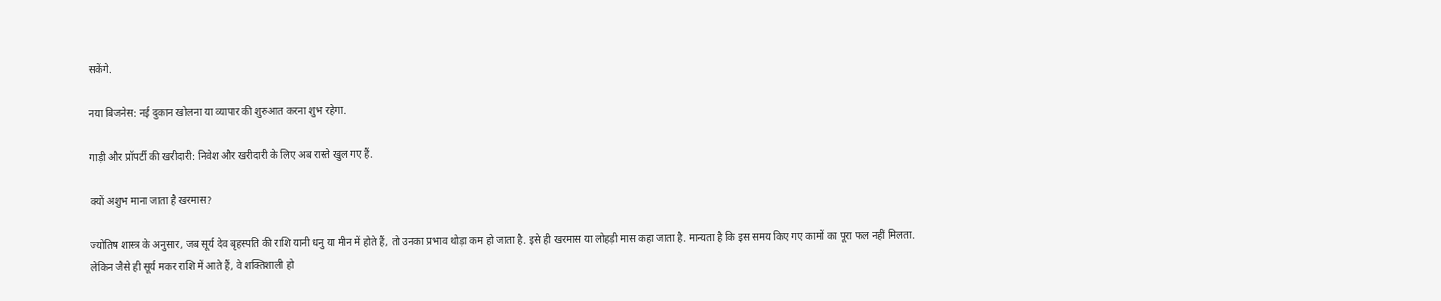सकेंगे.

नया बिजनेस: नई दुकान खोलना या व्यापार की शुरुआत करना शुभ रहेगा.

गाड़ी और प्रॉपर्टी की खरीदारी: निवेश और खरीदारी के लिए अब रास्ते खुल गए हैं.

क्यों अशुभ माना जाता है खरमास?

ज्योतिष शास्त्र के अनुसार, जब सूर्य देव बृहस्पति की राशि यानी धनु या मीन में होते हैं, तो उनका प्रभाव थोड़ा कम हो जाता है. इसे ही खरमास या लोहड़ी मास कहा जाता है. मान्यता है कि इस समय किए गए कामों का पूरा फल नहीं मिलता. लेकिन जैसे ही सूर्य मकर राशि में आते हैं, वे शक्तिशाली हो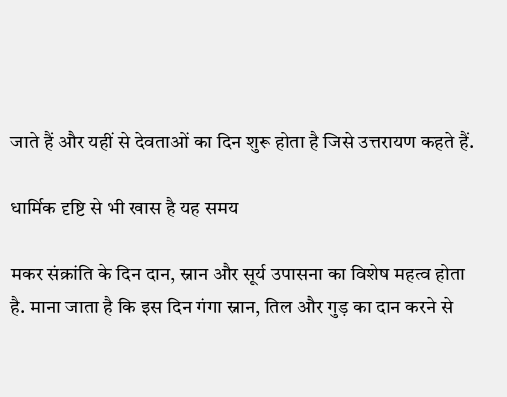जाते हैं और यहीं से देवताओं का दिन शुरू होता है जिसे उत्तरायण कहते हैं.

धार्मिक दृष्टि से भी खास है यह समय

मकर संक्रांति के दिन दान, स्नान और सूर्य उपासना का विशेष महत्व होता है. माना जाता है कि इस दिन गंगा स्नान, तिल और गुड़ का दान करने से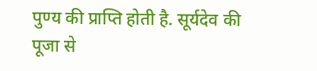पुण्य की प्राप्ति होती है. सूर्यदेव की पूजा से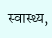स्वास्थ्य,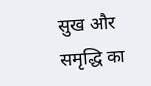सुख और समृद्धि का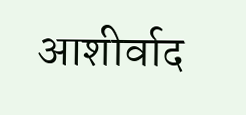आशीर्वाद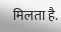मिलता है.